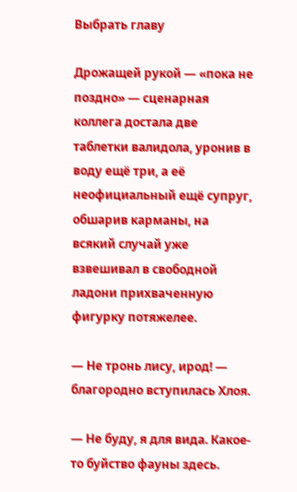Выбрать главу

Дрожащей рукой — «пока не поздно» — сценарная коллега достала две таблетки валидола, уронив в воду ещё три, а её неофициальный ещё супруг, обшарив карманы, на всякий случай уже взвешивал в свободной ладони прихваченную фигурку потяжелее.

— Не тронь лису, ирод! — благородно вступилась Хлоя.

— Не буду, я для вида. Какое-то буйство фауны здесь.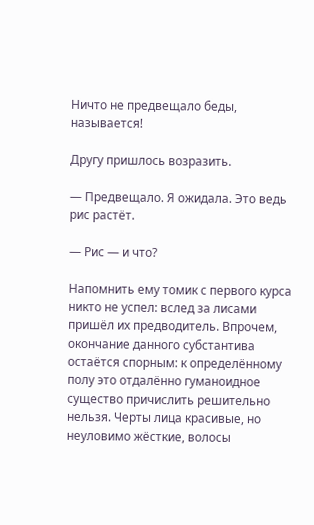Ничто не предвещало беды, называется!

Другу пришлось возразить.

— Предвещало. Я ожидала. Это ведь рис растёт.

— Рис — и что?

Напомнить ему томик с первого курса никто не успел: вслед за лисами пришёл их предводитель. Впрочем, окончание данного субстантива остаётся спорным: к определённому полу это отдалённо гуманоидное существо причислить решительно нельзя. Черты лица красивые, но неуловимо жёсткие, волосы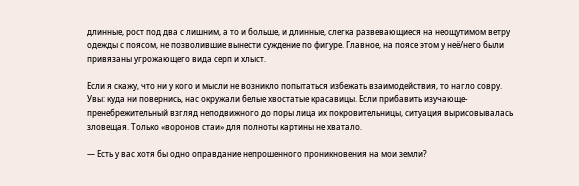длинные, рост под два с лишним, а то и больше, и длинные, слегка развевающиеся на неощутимом ветру одежды с поясом, не позволившие вынести суждение по фигуре. Главное, на поясе этом у неё/него были привязаны угрожающего вида серп и хлыст.

Если я скажу, что ни у кого и мысли не возникло попытаться избежать взаимодействия, то нагло совру. Увы: куда ни повернись, нас окружали белые хвостатые красавицы. Если прибавить изучающе-пренебрежительный взгляд неподвижного до поры лица их покровительницы, ситуация вырисовывалась зловещая. Только «воронов стаи» для полноты картины не хватало.

— Есть у вас хотя бы одно оправдание непрошенного проникновения на мои земли?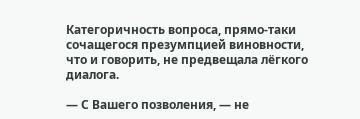Категоричность вопроса, прямо-таки сочащегося презумпцией виновности, что и говорить, не предвещала лёгкого диалога.

— С Вашего позволения, — не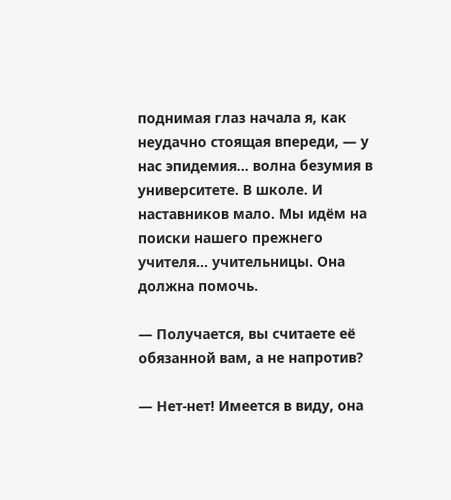поднимая глаз начала я, как неудачно стоящая впереди, — у нас эпидемия… волна безумия в университете. В школе. И наставников мало. Мы идём на поиски нашего прежнего учителя… учительницы. Она должна помочь.

— Получается, вы считаете её обязанной вам, а не напротив?

— Нет-нет! Имеется в виду, она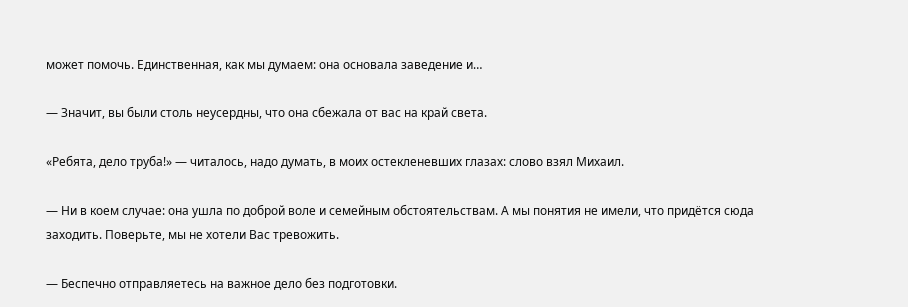может помочь. Единственная, как мы думаем: она основала заведение и…

— Значит, вы были столь неусердны, что она сбежала от вас на край света.

«Ребята, дело труба!» — читалось, надо думать, в моих остекленевших глазах: слово взял Михаил.

— Ни в коем случае: она ушла по доброй воле и семейным обстоятельствам. А мы понятия не имели, что придётся сюда заходить. Поверьте, мы не хотели Вас тревожить.

— Беспечно отправляетесь на важное дело без подготовки.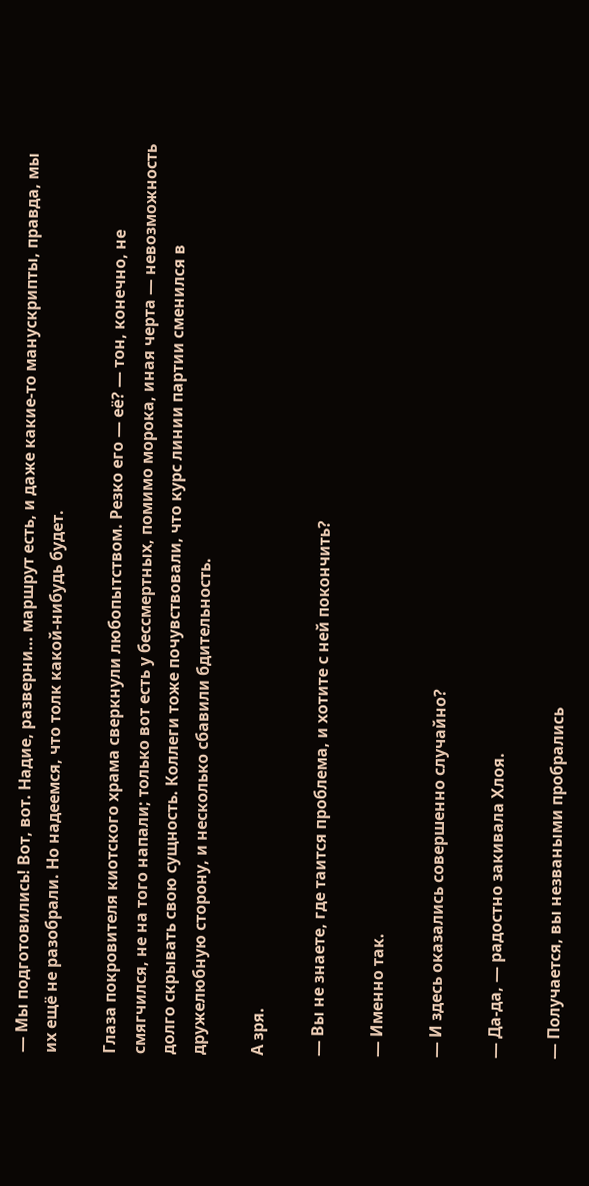— Мы подготовились! Вот, вот. Надие, разверни… маршрут есть, и даже какие-то манускрипты, правда, мы их ещё не разобрали. Но надеемся, что толк какой-нибудь будет.

Глаза покровителя киотского храма сверкнули любопытством. Резко его — её? — тон, конечно, не смягчился, не на того напали; только вот есть у бессмертных, помимо морока, иная черта — невозможность долго скрывать свою сущность. Коллеги тоже почувствовали, что курс линии партии сменился в дружелюбную сторону, и несколько сбавили бдительность.

А зря.

— Вы не знаете, где таится проблема, и хотите с ней покончить?

— Именно так.

— И здесь оказались совершенно случайно?

— Да-да, — радостно закивала Хлоя.

— Получается, вы незваными пробрались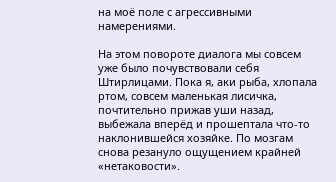на моё поле с агрессивными намерениями.

На этом повороте диалога мы совсем уже было почувствовали себя Штирлицами. Пока я, аки рыба, хлопала ртом, совсем маленькая лисичка, почтительно прижав уши назад, выбежала вперёд и прошептала что-то наклонившейся хозяйке. По мозгам снова резануло ощущением крайней «нетаковости».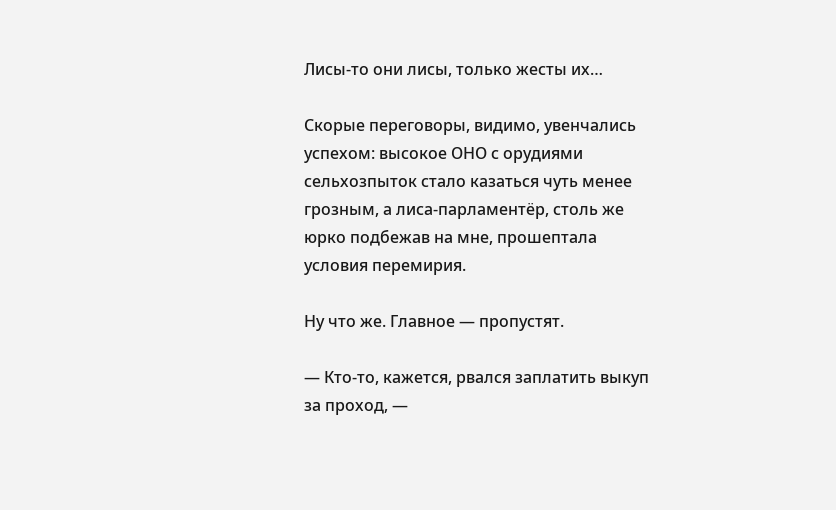Лисы-то они лисы, только жесты их…

Скорые переговоры, видимо, увенчались успехом: высокое ОНО с орудиями сельхозпыток стало казаться чуть менее грозным, а лиса-парламентёр, столь же юрко подбежав на мне, прошептала условия перемирия.

Ну что же. Главное — пропустят.

— Кто-то, кажется, рвался заплатить выкуп за проход, —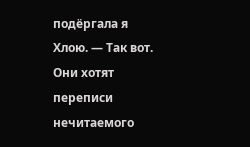подёргала я Хлою. — Так вот. Они хотят переписи нечитаемого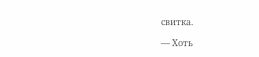свитка.

— Хоть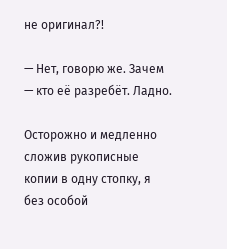не оригинал?!

— Нет, говорю же. Зачем — кто её разребёт. Ладно.

Осторожно и медленно сложив рукописные копии в одну стопку, я без особой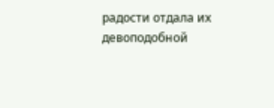радости отдала их девоподобной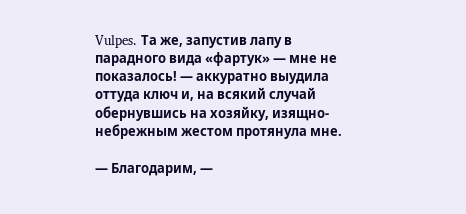Vulpes. Та же, запустив лапу в парадного вида «фартук» — мне не показалось! — аккуратно выудила оттуда ключ и, на всякий случай обернувшись на хозяйку, изящно-небрежным жестом протянула мне.

— Благодарим, —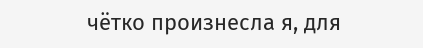чётко произнесла я, для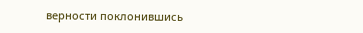верности поклонившись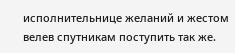исполнительнице желаний и жестом велев спутникам поступить так же.